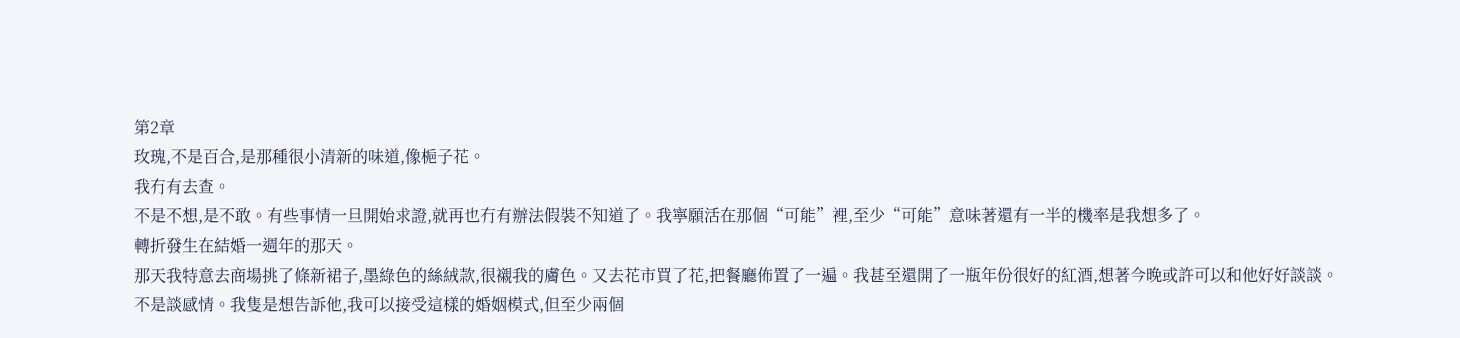第2章
玫瑰,不是百合,是那種很小清新的味道,像梔子花。
我冇有去查。
不是不想,是不敢。有些事情一旦開始求證,就再也冇有辦法假裝不知道了。我寧願活在那個“可能”裡,至少“可能”意味著還有一半的機率是我想多了。
轉折發生在結婚一週年的那天。
那天我特意去商場挑了條新裙子,墨綠色的絲絨款,很襯我的膚色。又去花市買了花,把餐廳佈置了一遍。我甚至還開了一瓶年份很好的紅酒,想著今晚或許可以和他好好談談。
不是談感情。我隻是想告訴他,我可以接受這樣的婚姻模式,但至少兩個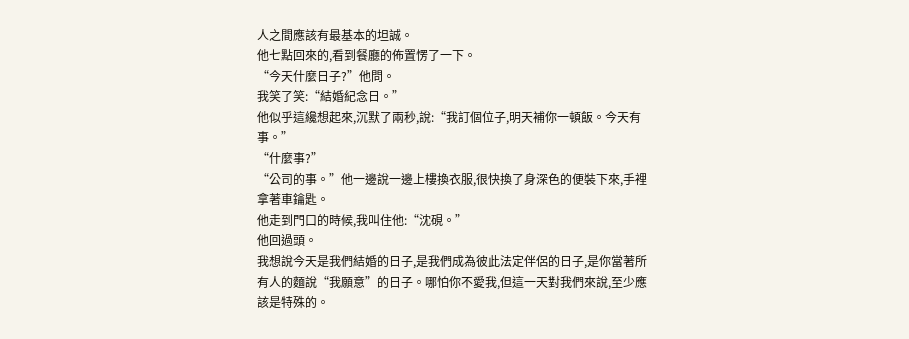人之間應該有最基本的坦誠。
他七點回來的,看到餐廳的佈置愣了一下。
“今天什麼日子?”他問。
我笑了笑:“結婚紀念日。”
他似乎這纔想起來,沉默了兩秒,說:“我訂個位子,明天補你一頓飯。今天有事。”
“什麼事?”
“公司的事。”他一邊說一邊上樓換衣服,很快換了身深色的便裝下來,手裡拿著車鑰匙。
他走到門口的時候,我叫住他:“沈硯。”
他回過頭。
我想說今天是我們結婚的日子,是我們成為彼此法定伴侶的日子,是你當著所有人的麵說“我願意”的日子。哪怕你不愛我,但這一天對我們來說,至少應該是特殊的。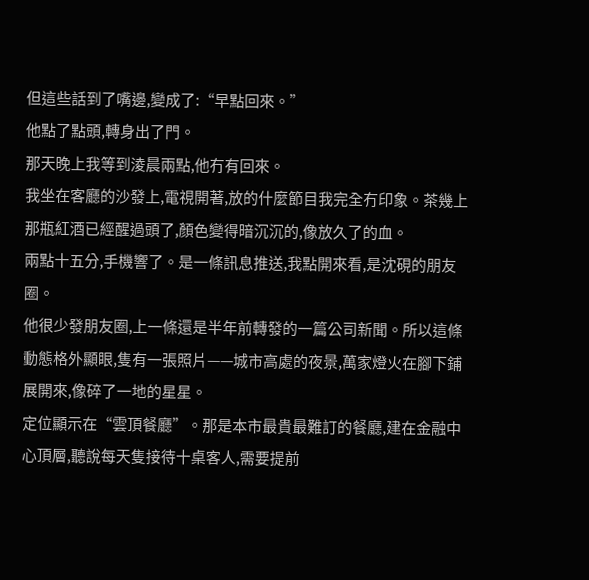但這些話到了嘴邊,變成了:“早點回來。”
他點了點頭,轉身出了門。
那天晚上我等到淩晨兩點,他冇有回來。
我坐在客廳的沙發上,電視開著,放的什麼節目我完全冇印象。茶幾上那瓶紅酒已經醒過頭了,顏色變得暗沉沉的,像放久了的血。
兩點十五分,手機響了。是一條訊息推送,我點開來看,是沈硯的朋友圈。
他很少發朋友圈,上一條還是半年前轉發的一篇公司新聞。所以這條動態格外顯眼,隻有一張照片——城市高處的夜景,萬家燈火在腳下鋪展開來,像碎了一地的星星。
定位顯示在“雲頂餐廳”。那是本市最貴最難訂的餐廳,建在金融中心頂層,聽說每天隻接待十桌客人,需要提前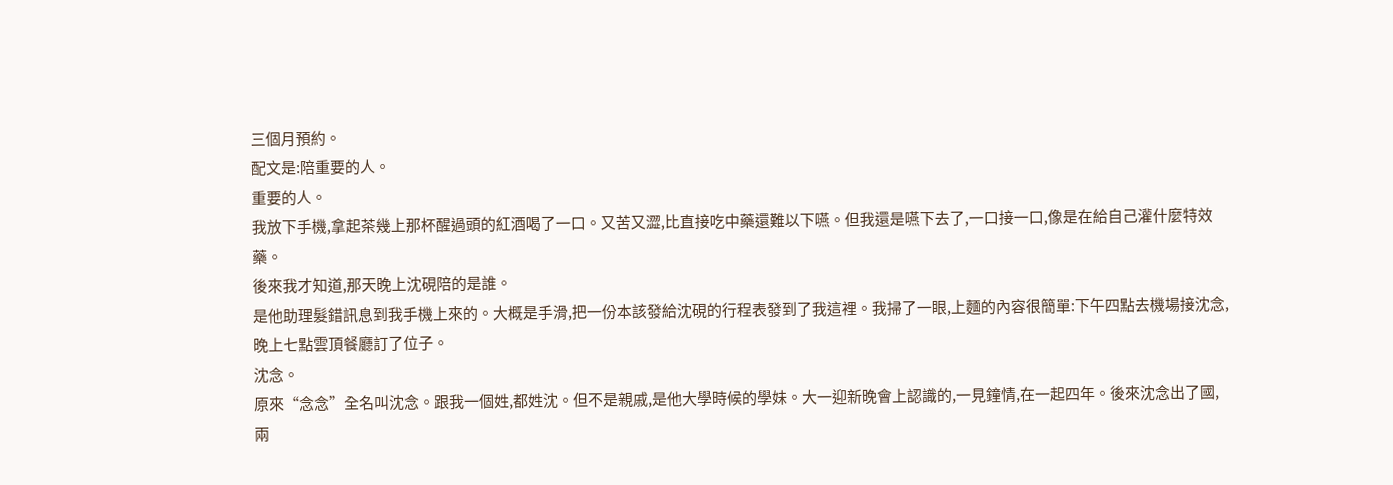三個月預約。
配文是:陪重要的人。
重要的人。
我放下手機,拿起茶幾上那杯醒過頭的紅酒喝了一口。又苦又澀,比直接吃中藥還難以下嚥。但我還是嚥下去了,一口接一口,像是在給自己灌什麼特效藥。
後來我才知道,那天晚上沈硯陪的是誰。
是他助理髮錯訊息到我手機上來的。大概是手滑,把一份本該發給沈硯的行程表發到了我這裡。我掃了一眼,上麵的內容很簡單:下午四點去機場接沈念,晚上七點雲頂餐廳訂了位子。
沈念。
原來“念念”全名叫沈念。跟我一個姓,都姓沈。但不是親戚,是他大學時候的學妹。大一迎新晚會上認識的,一見鐘情,在一起四年。後來沈念出了國,兩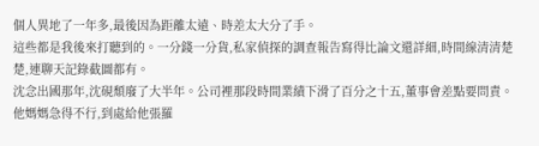個人異地了一年多,最後因為距離太遠、時差太大分了手。
這些都是我後來打聽到的。一分錢一分貨,私家偵探的調查報告寫得比論文還詳細,時間線清清楚楚,連聊天記錄截圖都有。
沈念出國那年,沈硯頹廢了大半年。公司裡那段時間業績下滑了百分之十五,董事會差點要問責。他媽媽急得不行,到處給他張羅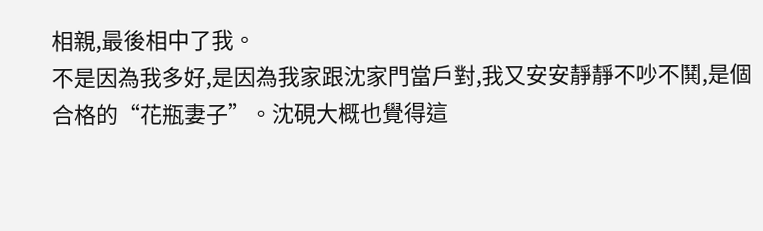相親,最後相中了我。
不是因為我多好,是因為我家跟沈家門當戶對,我又安安靜靜不吵不鬨,是個合格的“花瓶妻子”。沈硯大概也覺得這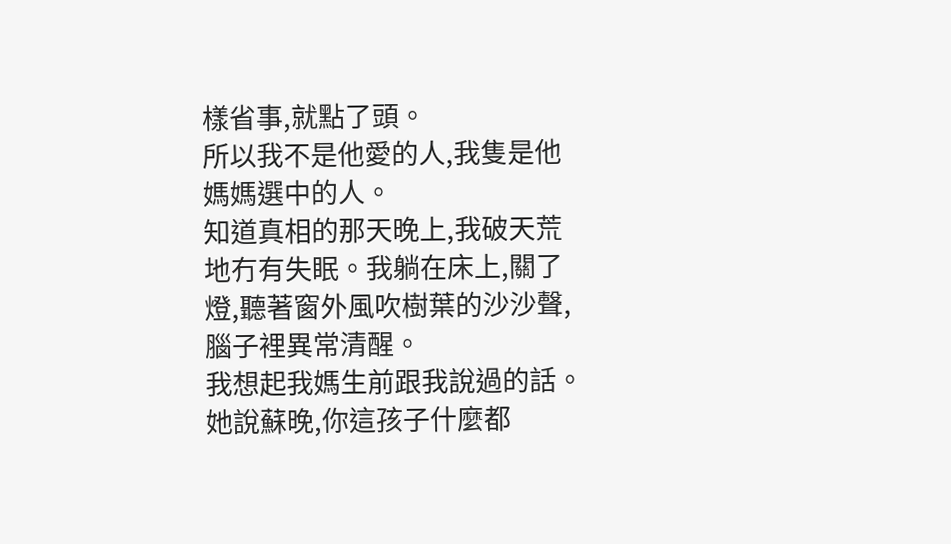樣省事,就點了頭。
所以我不是他愛的人,我隻是他媽媽選中的人。
知道真相的那天晚上,我破天荒地冇有失眠。我躺在床上,關了燈,聽著窗外風吹樹葉的沙沙聲,腦子裡異常清醒。
我想起我媽生前跟我說過的話。她說蘇晚,你這孩子什麼都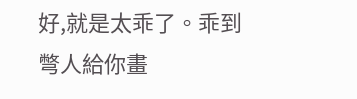好,就是太乖了。乖到彆人給你畫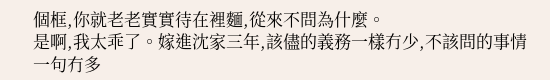個框,你就老老實實待在裡麵,從來不問為什麼。
是啊,我太乖了。嫁進沈家三年,該儘的義務一樣冇少,不該問的事情一句冇多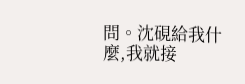問。沈硯給我什麼,我就接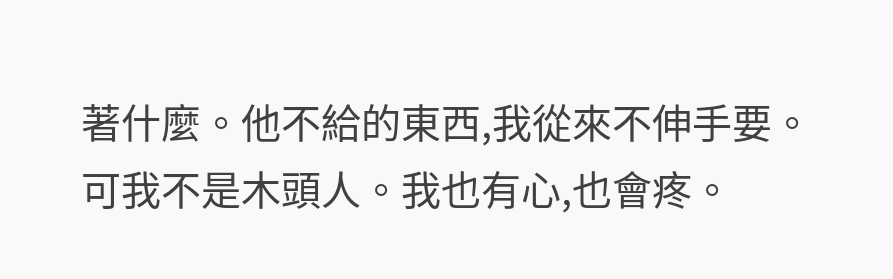著什麼。他不給的東西,我從來不伸手要。
可我不是木頭人。我也有心,也會疼。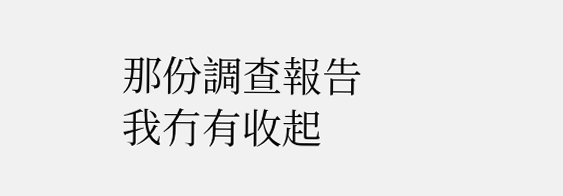那份調查報告我冇有收起